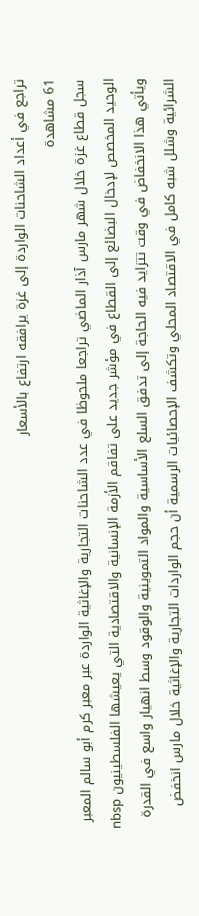تراجع في أعداد الشاحنات الواردة إلى غزة يرافقه ارتفاع بالأسعار
61 مشاهدة
سجل قطاع غزة خلال شهر مارس آذار الماضي تراجعا ملحوظا في عدد الشاحنات التجارية والإغاثية الواردة عبر معبر كرم أبو سالم المعبر الوحيد المخصص لإدخال البضائع إلى القطاع في مؤشر جديد على تفاقم الأزمة الإنسانية والاقتصادية التي يعيشها الفلسطينيون nbsp ويأتي هذا الانخفاض في وقت تتزايد فيه الحاجة إلى تدفق السلع الأساسية والمواد التموينية والوقود وسط انهيار واسع في القدرة الشرائية وشلل شبه كامل في الاقتصاد المحلي وتكشف الإحصائيات الرسمية أن حجم الواردات التجارية والإغاثية خلال مارس انخفض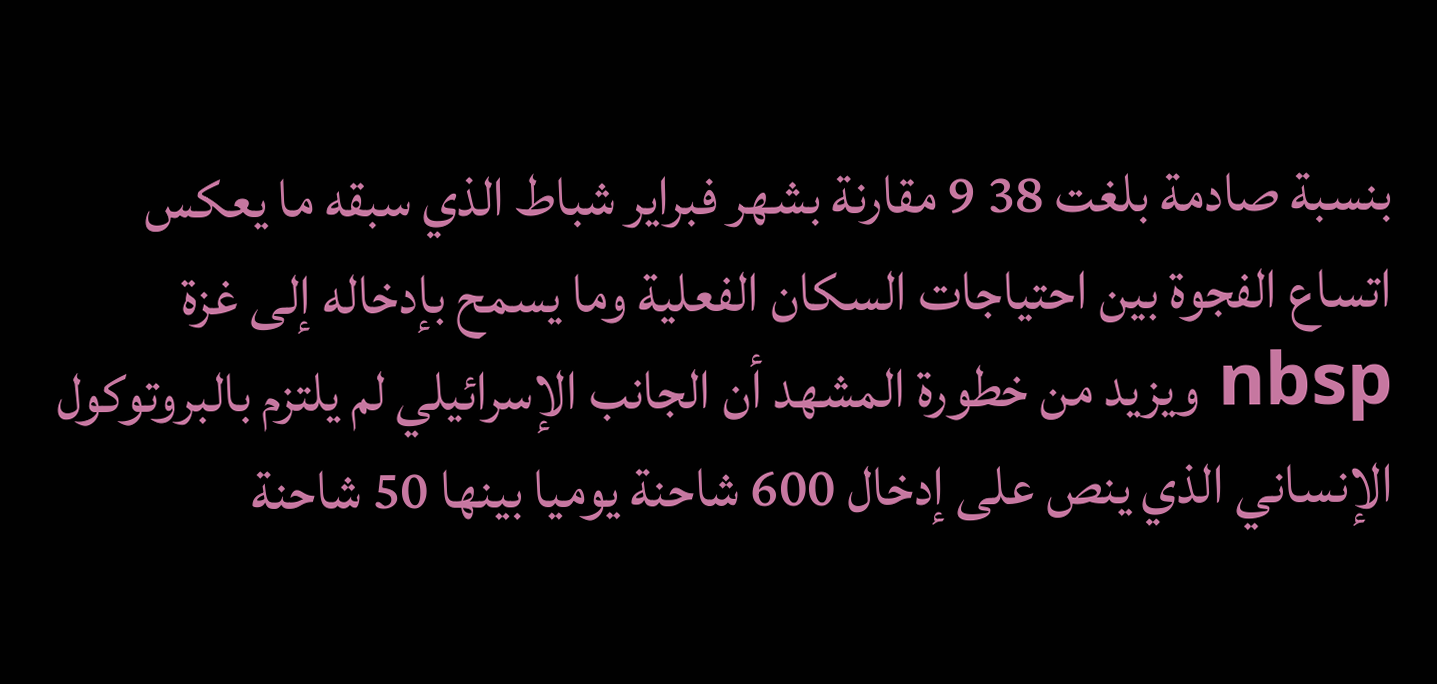بنسبة صادمة بلغت 38 9 مقارنة بشهر فبراير شباط الذي سبقه ما يعكس اتساع الفجوة بين احتياجات السكان الفعلية وما يسمح بإدخاله إلى غزة nbsp ويزيد من خطورة المشهد أن الجانب الإسرائيلي لم يلتزم بالبروتوكول الإنساني الذي ينص على إدخال 600 شاحنة يوميا بينها 50 شاحنة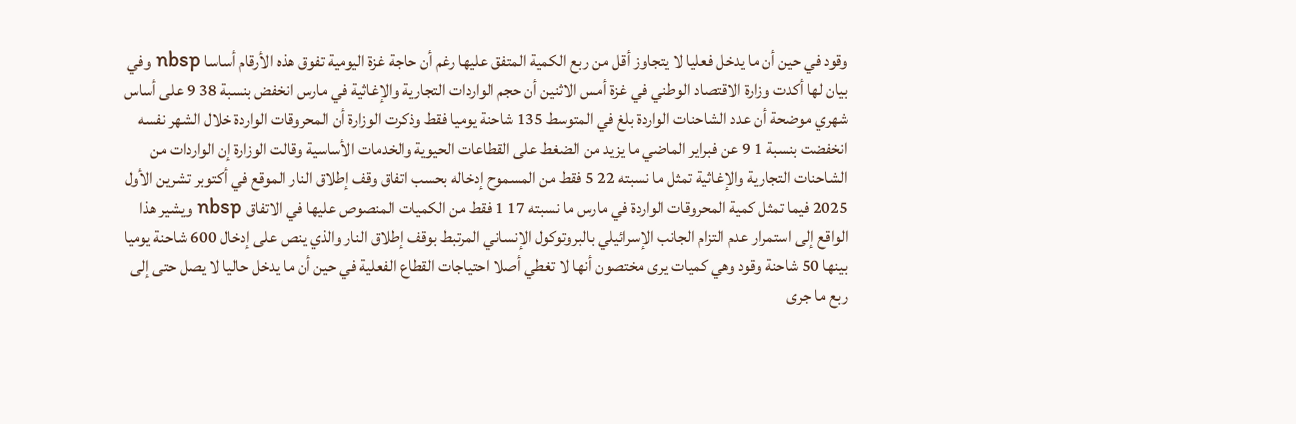وقود في حين أن ما يدخل فعليا لا يتجاوز أقل من ربع الكمية المتفق عليها رغم أن حاجة غزة اليومية تفوق هذه الأرقام أساسا nbsp وفي بيان لها أكدت وزارة الاقتصاد الوطني في غزة أمس الاثنين أن حجم الواردات التجارية والإغاثية في مارس انخفض بنسبة 38 9 على أساس شهري موضحة أن عدد الشاحنات الواردة بلغ في المتوسط 135 شاحنة يوميا فقط وذكرت الوزارة أن المحروقات الواردة خلال الشهر نفسه انخفضت بنسبة 1 9 عن فبراير الماضي ما يزيد من الضغط على القطاعات الحيوية والخدمات الأساسية وقالت الوزارة إن الواردات من الشاحنات التجارية والإغاثية تمثل ما نسبته 22 5 فقط من المسموح إدخاله بحسب اتفاق وقف إطلاق النار الموقع في أكتوبر تشرين الأول 2025 فيما تمثل كمية المحروقات الواردة في مارس ما نسبته 17 1 فقط من الكميات المنصوص عليها في الاتفاق nbsp ويشير هذا الواقع إلى استمرار عدم التزام الجانب الإسرائيلي بالبروتوكول الإنساني المرتبط بوقف إطلاق النار والذي ينص على إدخال 600 شاحنة يوميا بينها 50 شاحنة وقود وهي كميات يرى مختصون أنها لا تغطي أصلا احتياجات القطاع الفعلية في حين أن ما يدخل حاليا لا يصل حتى إلى ربع ما جرى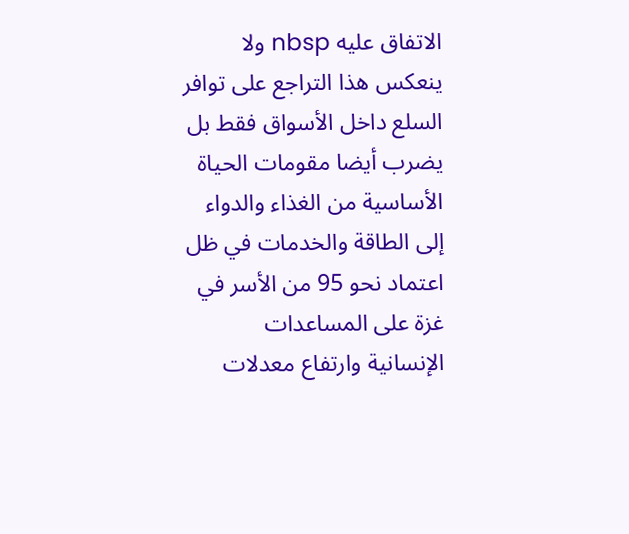الاتفاق عليه nbsp ولا ينعكس هذا التراجع على توافر السلع داخل الأسواق فقط بل يضرب أيضا مقومات الحياة الأساسية من الغذاء والدواء إلى الطاقة والخدمات في ظل اعتماد نحو 95 من الأسر في غزة على المساعدات الإنسانية وارتفاع معدلات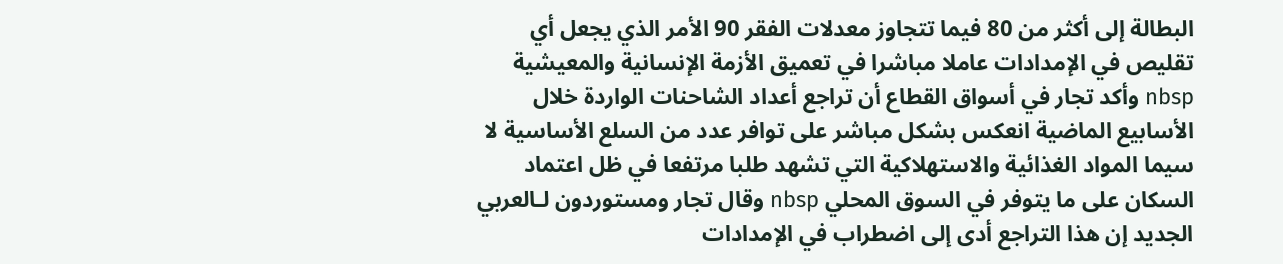البطالة إلى أكثر من 80 فيما تتجاوز معدلات الفقر 90 الأمر الذي يجعل أي تقليص في الإمدادات عاملا مباشرا في تعميق الأزمة الإنسانية والمعيشية nbsp وأكد تجار في أسواق القطاع أن تراجع أعداد الشاحنات الواردة خلال الأسابيع الماضية انعكس بشكل مباشر على توافر عدد من السلع الأساسية لا سيما المواد الغذائية والاستهلاكية التي تشهد طلبا مرتفعا في ظل اعتماد السكان على ما يتوفر في السوق المحلي nbsp وقال تجار ومستوردون لـالعربي الجديد إن هذا التراجع أدى إلى اضطراب في الإمدادات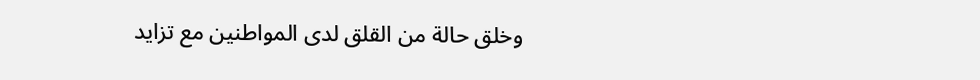وخلق حالة من القلق لدى المواطنين مع تزايد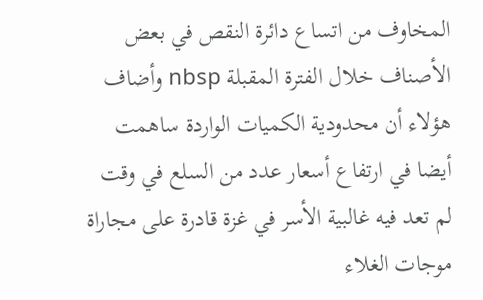المخاوف من اتساع دائرة النقص في بعض الأصناف خلال الفترة المقبلة nbsp وأضاف هؤلاء أن محدودية الكميات الواردة ساهمت أيضا في ارتفاع أسعار عدد من السلع في وقت لم تعد فيه غالبية الأسر في غزة قادرة على مجاراة موجات الغلاء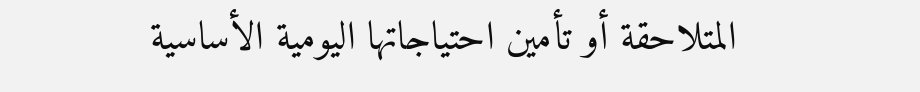المتلاحقة أو تأمين احتياجاتها اليومية الأساسية